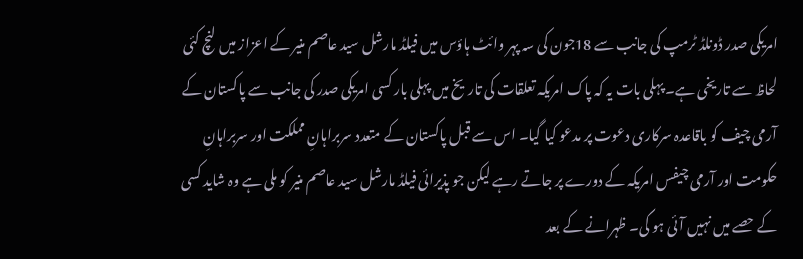امریکی صدر ڈونلڈ ٹرمپ کی جانب سے 18جون کی سہ پہر وائٹ ہاؤس میں فیلڈ مارشل سید عاصم منیر کے اعزاز میں لنچ کئی لحاظ سے تاریخی ہے۔ پہلی بات یہ کہ پاک امریکہ تعلقات کی تاریخ میں پہلی بار کسی امریکی صدر کی جانب سے پاکستان کے آرمی چیف کو باقاعدہ سرکاری دعوت پر مدعو کیا گیا۔ اس سے قبل پاکستان کے متعدد سربراہانِ مملکت اور سربراہانِ حکومت اور آرمی چیفس امریکہ کے دورے پر جاتے رہے لیکن جو پذیرائی فیلڈ مارشل سید عاصم منیر کو ملی ہے وہ شاید کسی کے حصے میں نہیں آئی ہو گی۔ ظہرانے کے بعد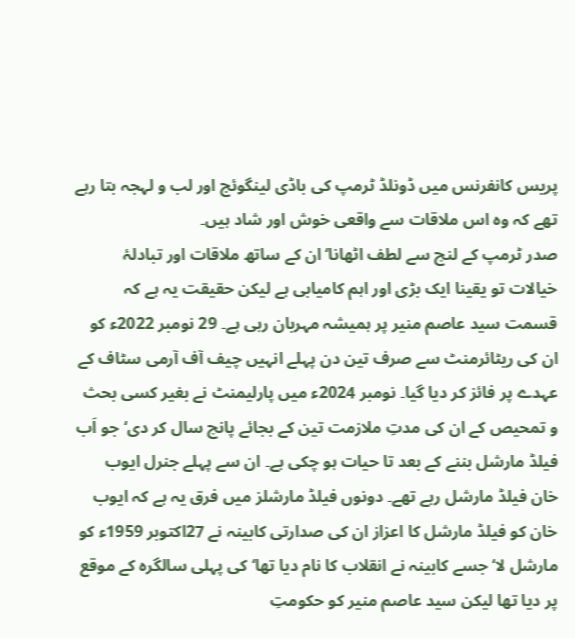پریس کانفرنس میں ڈونلڈ ٹرمپ کی باڈی لینگوئج اور لب و لہجہ بتا رہے تھے کہ وہ اس ملاقات سے واقعی خوش اور شاد ہیں۔
صدر ٹرمپ کے لنچ سے لطف اٹھانا‘ ان کے ساتھ ملاقات اور تبادلۂ خیالات تو یقینا ایک بڑی اور اہم کامیابی ہے لیکن حقیقت یہ ہے کہ قسمت سید عاصم منیر پر ہمیشہ مہربان رہی ہے۔ 29 نومبر 2022ء کو ان کی ریٹائرمنٹ سے صرف تین دن پہلے انہیں چیف آف آرمی سٹاف کے عہدے پر فائز کر دیا گیا۔ نومبر 2024ء میں پارلیمنٹ نے بغیر کسی بحث و تمحیص کے ان کی مدتِ ملازمت تین کے بجائے پانچ سال کر دی‘ جو اَب فیلڈ مارشل بننے کے بعد تا حیات ہو چکی ہے۔ ان سے پہلے جنرل ایوب خان فیلڈ مارشل رہے تھے۔ دونوں فیلڈ مارشلز میں فرق یہ ہے کہ ایوب خان کو فیلڈ مارشل کا اعزاز ان کی صدارتی کابینہ نے 27اکتوبر 1959ء کو مارشل لا‘ جسے کابینہ نے انقلاب کا نام دیا تھا‘ کی پہلی سالگرہ کے موقع پر دیا تھا لیکن سید عاصم منیر کو حکومتِ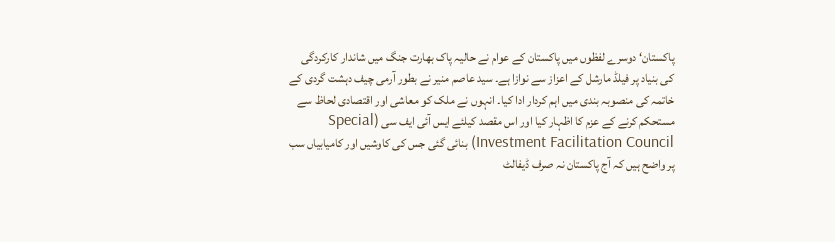پاکستان‘ دوسرے لفظوں میں پاکستان کے عوام نے حالیہ پاک بھارت جنگ میں شاندار کارکردگی کی بنیاد پر فیلڈ مارشل کے اعزاز سے نوازا ہے۔ سید عاصم منیر نے بطور آرمی چیف دہشت گردی کے خاتمہ کی منصوبہ بندی میں اہم کردار ادا کیا۔ انہوں نے ملک کو معاشی اور اقتصادی لحاظ سے مستحکم کرنے کے عزم کا اظہار کیا اور اس مقصد کیلئے ایس آئی ایف سی (Special Investment Facilitation Council) بنائی گئی جس کی کاوشیں اور کامیابیاں سب پر واضح ہیں کہ آج پاکستان نہ صرف ڈیفالٹ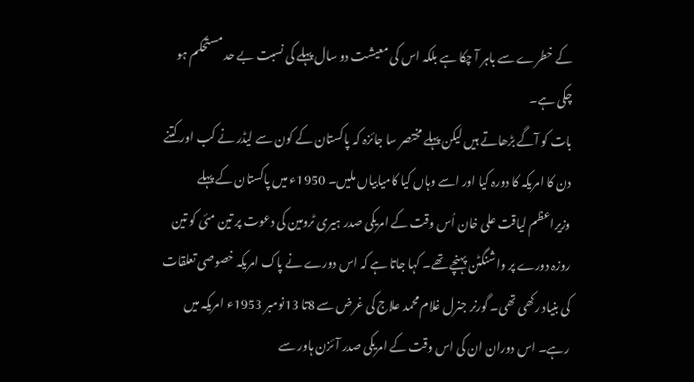کے خطرے سے باہر آ چکا ہے بلکہ اس کی معیشت دو سال پہلے کی نسبت بے حد مستحکم ہو چکی ہے۔
بات کو آگے بڑھاتے ہیں لیکن پہلے مختصر سا جائزہ کہ پاکستان کے کون سے لیڈر نے کب اور کتنے دن کا امریکہ کا دورہ کیا اور اسے وہاں کیا کامیابیاں ملیں۔ 1950ء میں پاکستان کے پہلے وزیراعظم لیاقت علی خان اُس وقت کے امریکی صدر ہیری ٹرومین کی دعوت پر تین مئی کو تین روزہ دورے پر واشنگٹن پہنچے تھے۔ کہا جاتا ہے کہ اس دورے نے پاک امریکہ خصوصی تعلقات کی بنیاد رکھی تھی۔ گورنر جنرل غلام محمد علاج کی غرض سے 8تا 13نومبر 1953ء امریکہ میں رہے۔ اس دوران ان کی اس وقت کے امریکی صدر آئزن ہاور سے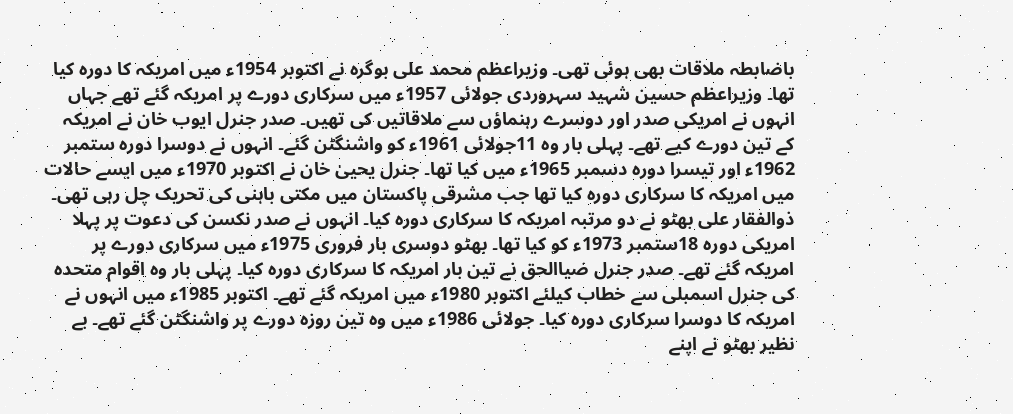باضابطہ ملاقات بھی ہوئی تھی۔ وزیراعظم محمد علی بوگرہ نے اکتوبر 1954ء میں امریکہ کا دورہ کیا تھا۔ وزیراعظم حسین شہید سہروردی جولائی 1957ء میں سرکاری دورے پر امریکہ گئے تھے جہاں انہوں نے امریکی صدر اور دوسرے رہنماؤں سے ملاقاتیں کی تھیں۔ صدر جنرل ایوب خان نے امریکہ کے تین دورے کیے تھے۔ پہلی بار وہ 11جولائی 1961ء کو واشنگٹن گئے۔ انہوں نے دوسرا دورہ ستمبر 1962ء اور تیسرا دورہ دسمبر 1965ء میں کیا تھا۔ جنرل یحییٰ خان نے اکتوبر 1970ء میں ایسے حالات میں امریکہ کا سرکاری دورہ کیا تھا جب مشرقی پاکستان میں مکتی باہنی کی تحریک چل رہی تھی۔ ذوالفقار علی بھٹو نے دو مرتبہ امریکہ کا سرکاری دورہ کیا۔ انہوں نے صدر نکسن کی دعوت پر پہلا امریکی دورہ 18ستمبر 1973ء کو کیا تھا۔ بھٹو دوسری بار فروری 1975ء میں سرکاری دورے پر امریکہ گئے تھے۔ صدر جنرل ضیاالحق نے تین بار امریکہ کا سرکاری دورہ کیا۔ پہلی بار وہ اقوام متحدہ کی جنرل اسمبلی سے خطاب کیلئے اکتوبر 1980ء میں امریکہ گئے تھے۔ اکتوبر 1985ء میں انہوں نے امریکہ کا دوسرا سرکاری دورہ کیا۔ جولائی 1986ء میں وہ تین روزہ دورے پر واشنگٹن گئے تھے۔ بے نظیر بھٹو نے اپنے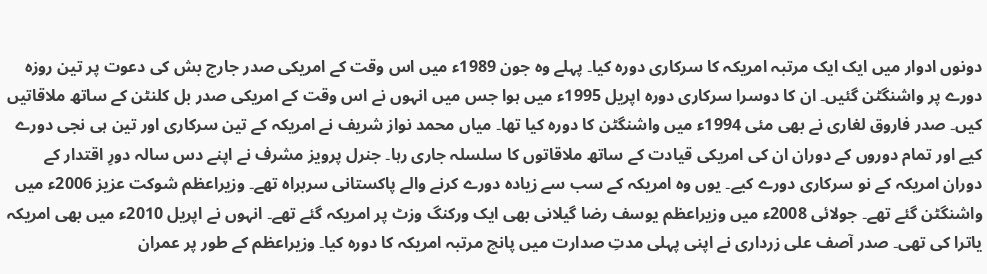دونوں ادوار میں ایک ایک مرتبہ امریکہ کا سرکاری دورہ کیا۔ پہلے وہ جون 1989ء میں اس وقت کے امریکی صدر جارج بش کی دعوت پر تین روزہ دورے پر واشنگٹن گئیں۔ ان کا دوسرا سرکاری دورہ اپریل 1995ء میں ہوا جس میں انہوں نے اس وقت کے امریکی صدر بل کلنٹن کے ساتھ ملاقاتیں کیں۔ صدر فاروق لغاری نے بھی مئی 1994ء میں واشنگٹن کا دورہ کیا تھا۔ میاں محمد نواز شریف نے امریکہ کے تین سرکاری اور تین ہی نجی دورے کیے اور تمام دوروں کے دوران ان کی امریکی قیادت کے ساتھ ملاقاتوں کا سلسلہ جاری رہا۔ جنرل پرویز مشرف نے اپنے دس سالہ دورِ اقتدار کے دوران امریکہ کے نو سرکاری دورے کیے۔ یوں وہ امریکہ کے سب سے زیادہ دورے کرنے والے پاکستانی سربراہ تھے۔ وزیراعظم شوکت عزیز 2006ء میں واشنگٹن گئے تھے۔ جولائی 2008ء میں وزیراعظم یوسف رضا گیلانی بھی ایک ورکنگ وزٹ پر امریکہ گئے تھے۔ انہوں نے اپریل 2010ء میں بھی امریکہ یاترا کی تھی۔ صدر آصف علی زرداری نے اپنی پہلی مدتِ صدارت میں پانچ مرتبہ امریکہ کا دورہ کیا۔ وزیراعظم کے طور پر عمران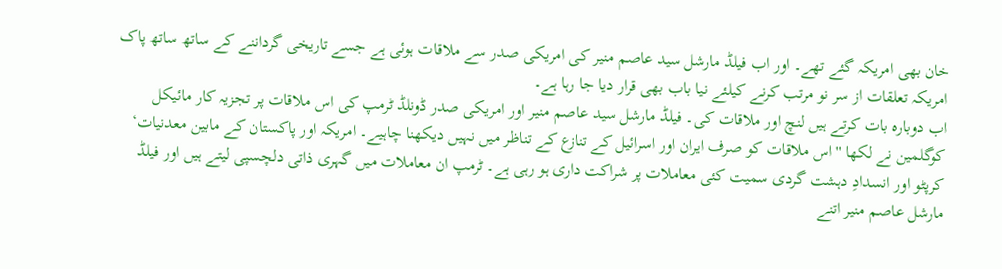خان بھی امریکہ گئے تھے۔ اور اب فیلڈ مارشل سید عاصم منیر کی امریکی صدر سے ملاقات ہوئی ہے جسے تاریخی گرداننے کے ساتھ ساتھ پاک امریکہ تعلقات از سر نو مرتب کرنے کیلئے نیا باب بھی قرار دیا جا رہا ہے۔
اب دوبارہ بات کرتے ہیں لنچ اور ملاقات کی۔ فیلڈ مارشل سید عاصم منیر اور امریکی صدر ڈونلڈ ٹرمپ کی اس ملاقات پر تجزیہ کار مائیکل کوگلمین نے لکھا ''اس ملاقات کو صرف ایران اور اسرائیل کے تنازع کے تناظر میں نہیں دیکھنا چاہیے۔ امریکہ اور پاکستان کے مابین معدنیات‘ کرپٹو اور انسدادِ دہشت گردی سمیت کئی معاملات پر شراکت داری ہو رہی ہے۔ ٹرمپ ان معاملات میں گہری ذاتی دلچسپی لیتے ہیں اور فیلڈ مارشل عاصم منیر اتنے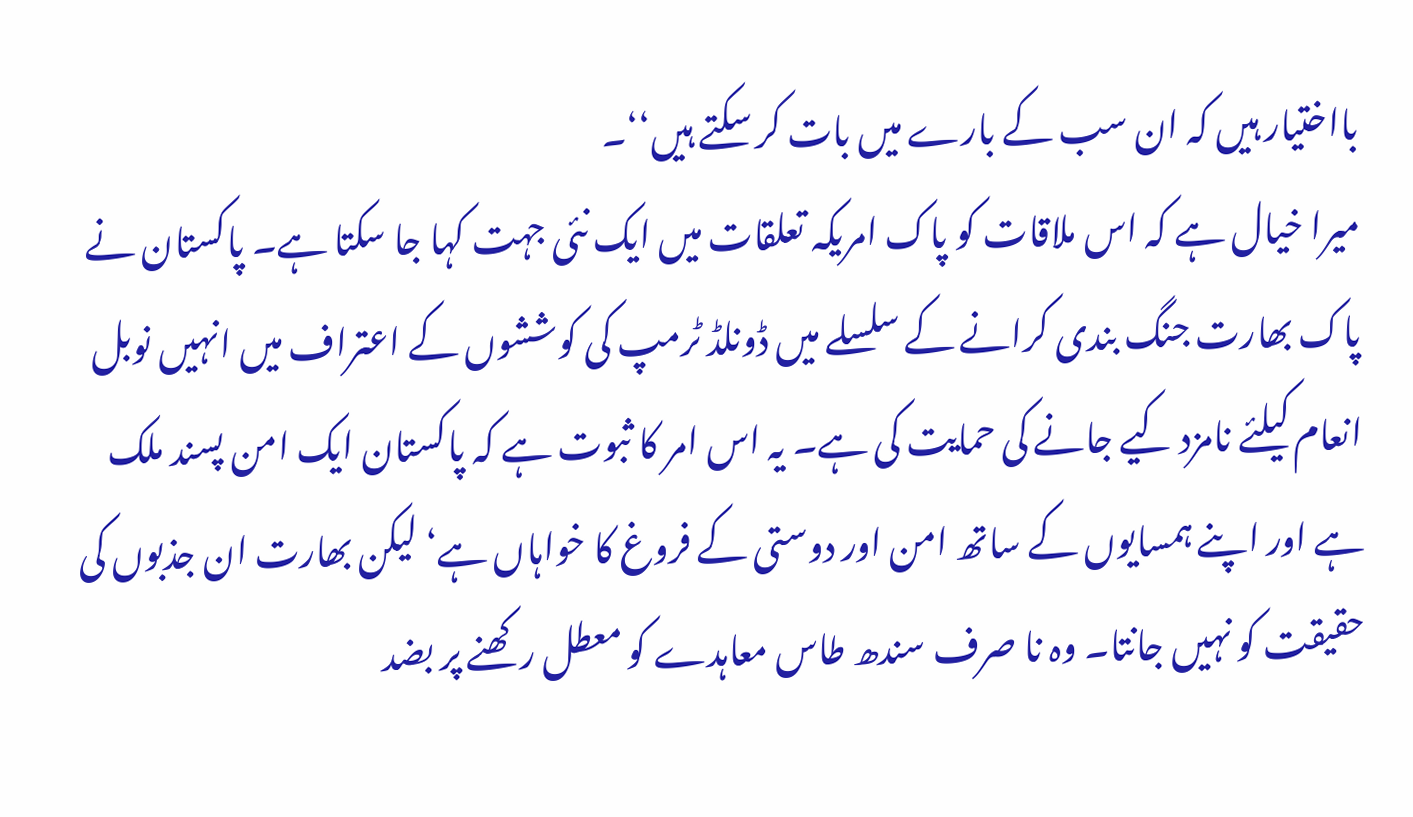بااختیار ہیں کہ ان سب کے بارے میں بات کر سکتے ہیں‘‘۔
میرا خیال ہے کہ اس ملاقات کو پاک امریکہ تعلقات میں ایک نئی جہت کہا جا سکتا ہے۔ پاکستان نے پاک بھارت جنگ بندی کرانے کے سلسلے میں ڈونلڈ ٹرمپ کی کوششوں کے اعتراف میں انہیں نوبل انعام کیلئے نامزد کیے جانے کی حمایت کی ہے۔ یہ اس امر کا ثبوت ہے کہ پاکستان ایک امن پسند ملک ہے اور اپنے ہمسایوں کے ساتھ امن اور دوستی کے فروغ کا خواہاں ہے‘ لیکن بھارت ان جذبوں کی حقیقت کو نہیں جانتا۔ وہ نا صرف سندھ طاس معاہدے کو معطل رکھنے پر بضد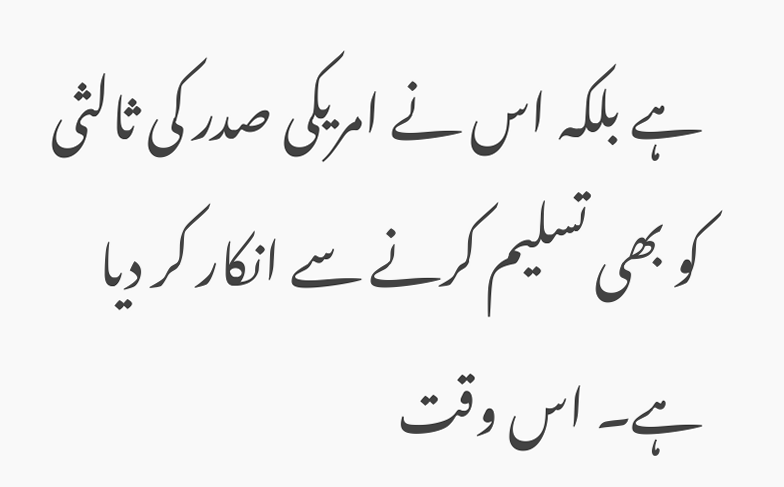ہے بلکہ اس نے امریکی صدر کی ثالثی کو بھی تسلیم کرنے سے انکار کر دیا ہے۔ اس وقت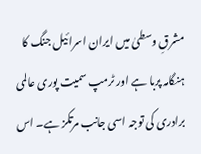مشرقِ وسطیٰ میں ایران اسرائیل جنگ کا ہنگامہ پربا ہے اور ٹرمپ سمیت پوری عالمی برادری کی توجہ اسی جانب مرتکز ہے۔ اس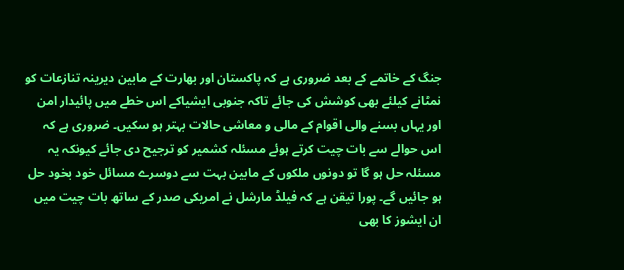جنگ کے خاتمے کے بعد ضروری ہے کہ پاکستان اور بھارت کے مابین دیرینہ تنازعات کو نمٹانے کیلئے بھی کوشش کی جائے تاکہ جنوبی ایشیاکے اس خطے میں پائیدار امن اور یہاں بسنے والی اقوام کے مالی و معاشی حالات بہتر ہو سکیں۔ ضروری ہے کہ اس حوالے سے بات چیت کرتے ہوئے مسئلہ کشمیر کو ترجیح دی جائے کیونکہ یہ مسئلہ حل ہو گا تو دونوں ملکوں کے مابین بہت سے دوسرے مسائل خود بخود حل ہو جائیں گے۔ پورا تیقن ہے کہ فیلڈ مارشل نے امریکی صدر کے ساتھ بات چیت میں ان ایشوز کا بھی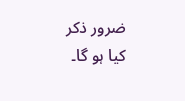ضرور ذکر کیا ہو گا۔